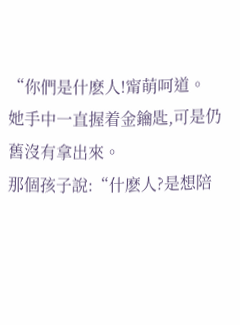“你們是什麽人!甯萌呵道。
她手中一直握着金鑰匙,可是仍舊沒有拿出來。
那個孩子說:“什麽人?是想陪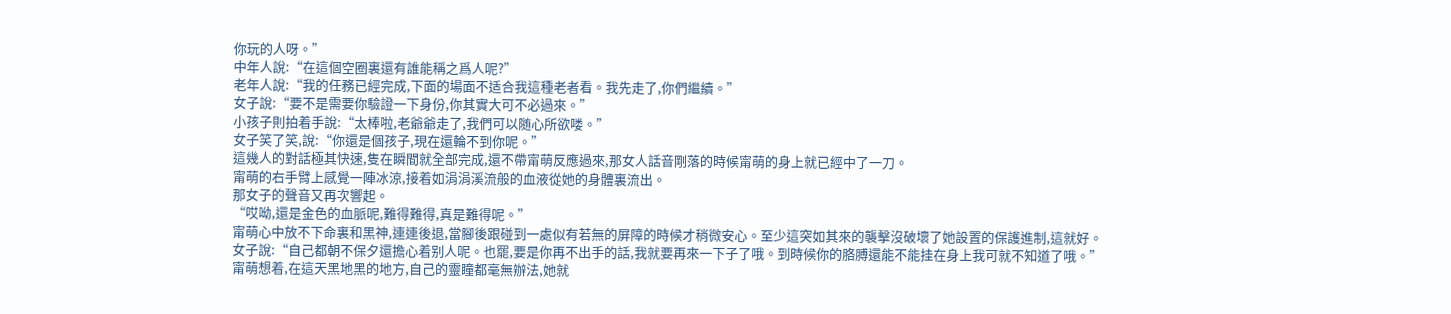你玩的人呀。”
中年人說:“在這個空圈裏還有誰能稱之爲人呢?”
老年人說:“我的任務已經完成,下面的場面不适合我這種老者看。我先走了,你們繼續。”
女子說:“要不是需要你驗證一下身份,你其實大可不必過來。”
小孩子則拍着手說:“太棒啦,老爺爺走了,我們可以随心所欲喽。”
女子笑了笑,說:“你還是個孩子,現在還輪不到你呢。”
這幾人的對話極其快速,隻在瞬間就全部完成,還不帶甯萌反應過來,那女人話音剛落的時候甯萌的身上就已經中了一刀。
甯萌的右手臂上感覺一陣冰涼,接着如涓涓溪流般的血液從她的身體裏流出。
那女子的聲音又再次響起。
“哎呦,還是金色的血脈呢,難得難得,真是難得呢。”
甯萌心中放不下命裏和黑神,連連後退,當腳後跟碰到一處似有若無的屏障的時候才稍微安心。至少這突如其來的襲擊沒破壞了她設置的保護進制,這就好。
女子說:“自己都朝不保夕還擔心着别人呢。也罷,要是你再不出手的話,我就要再來一下子了哦。到時候你的胳膊還能不能挂在身上我可就不知道了哦。”
甯萌想着,在這天黑地黑的地方,自己的靈瞳都毫無辦法,她就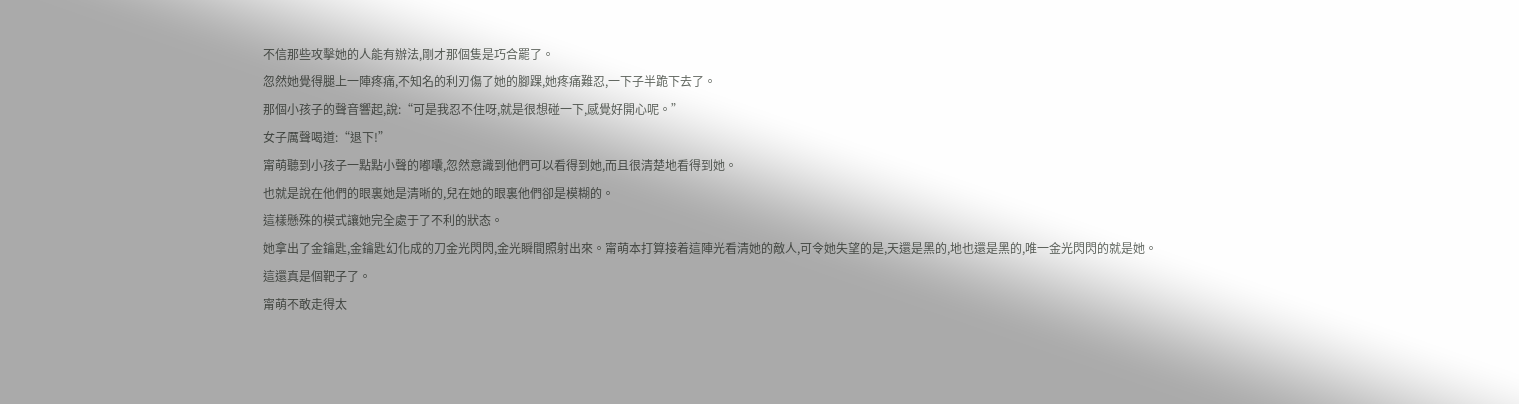不信那些攻擊她的人能有辦法,剛才那個隻是巧合罷了。
忽然她覺得腿上一陣疼痛,不知名的利刃傷了她的腳踝,她疼痛難忍,一下子半跪下去了。
那個小孩子的聲音響起,說:“可是我忍不住呀,就是很想碰一下,感覺好開心呢。”
女子厲聲喝道:“退下!”
甯萌聽到小孩子一點點小聲的嘟囔,忽然意識到他們可以看得到她,而且很清楚地看得到她。
也就是說在他們的眼裏她是清晰的,兒在她的眼裏他們卻是模糊的。
這樣懸殊的模式讓她完全處于了不利的狀态。
她拿出了金鑰匙,金鑰匙幻化成的刀金光閃閃,金光瞬間照射出來。甯萌本打算接着這陣光看清她的敵人,可令她失望的是,天還是黑的,地也還是黑的,唯一金光閃閃的就是她。
這還真是個靶子了。
甯萌不敢走得太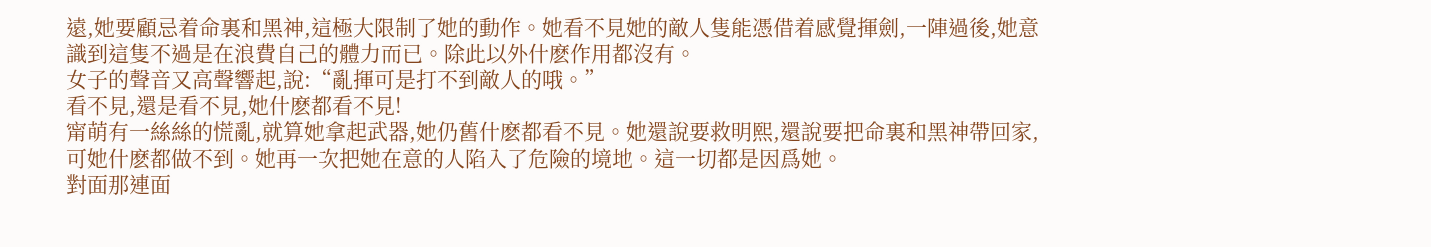遠,她要顧忌着命裏和黑神,這極大限制了她的動作。她看不見她的敵人隻能憑借着感覺揮劍,一陣過後,她意識到這隻不過是在浪費自己的體力而已。除此以外什麽作用都沒有。
女子的聲音又高聲響起,說:“亂揮可是打不到敵人的哦。”
看不見,還是看不見,她什麽都看不見!
甯萌有一絲絲的慌亂,就算她拿起武器,她仍舊什麽都看不見。她還說要救明熙,還說要把命裏和黑神帶回家,可她什麽都做不到。她再一次把她在意的人陷入了危險的境地。這一切都是因爲她。
對面那連面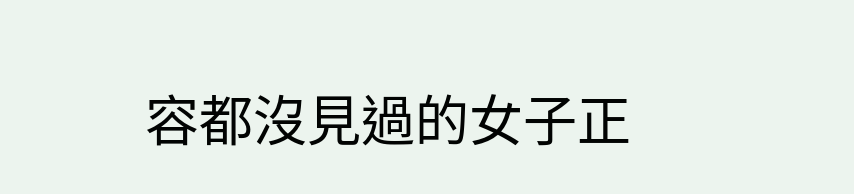容都沒見過的女子正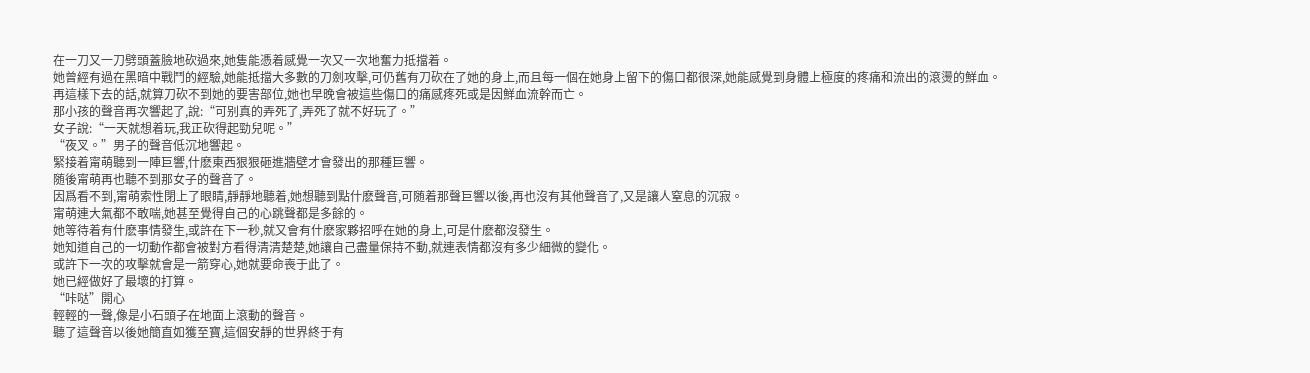在一刀又一刀劈頭蓋臉地砍過來,她隻能憑着感覺一次又一次地奮力抵擋着。
她曾經有過在黑暗中戰鬥的經驗,她能抵擋大多數的刀劍攻擊,可仍舊有刀砍在了她的身上,而且每一個在她身上留下的傷口都很深,她能感覺到身體上極度的疼痛和流出的滾燙的鮮血。
再這樣下去的話,就算刀砍不到她的要害部位,她也早晚會被這些傷口的痛感疼死或是因鮮血流幹而亡。
那小孩的聲音再次響起了,說:“可别真的弄死了,弄死了就不好玩了。”
女子說:“一天就想着玩,我正砍得起勁兒呢。”
“夜叉。”男子的聲音低沉地響起。
緊接着甯萌聽到一陣巨響,什麽東西狠狠砸進牆壁才會發出的那種巨響。
随後甯萌再也聽不到那女子的聲音了。
因爲看不到,甯萌索性閉上了眼睛,靜靜地聽着,她想聽到點什麽聲音,可随着那聲巨響以後,再也沒有其他聲音了,又是讓人窒息的沉寂。
甯萌連大氣都不敢喘,她甚至覺得自己的心跳聲都是多餘的。
她等待着有什麽事情發生,或許在下一秒,就又會有什麽家夥招呼在她的身上,可是什麽都沒發生。
她知道自己的一切動作都會被對方看得清清楚楚,她讓自己盡量保持不動,就連表情都沒有多少細微的變化。
或許下一次的攻擊就會是一箭穿心,她就要命喪于此了。
她已經做好了最壞的打算。
“咔哒”開心
輕輕的一聲,像是小石頭子在地面上滾動的聲音。
聽了這聲音以後她簡直如獲至寶,這個安靜的世界終于有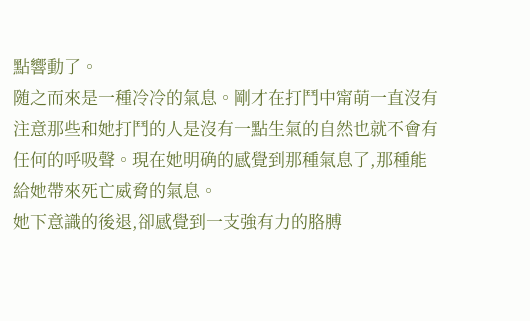點響動了。
随之而來是一種冷冷的氣息。剛才在打鬥中甯萌一直沒有注意那些和她打鬥的人是沒有一點生氣的自然也就不會有任何的呼吸聲。現在她明确的感覺到那種氣息了,那種能給她帶來死亡威脅的氣息。
她下意識的後退,卻感覺到一支強有力的胳膊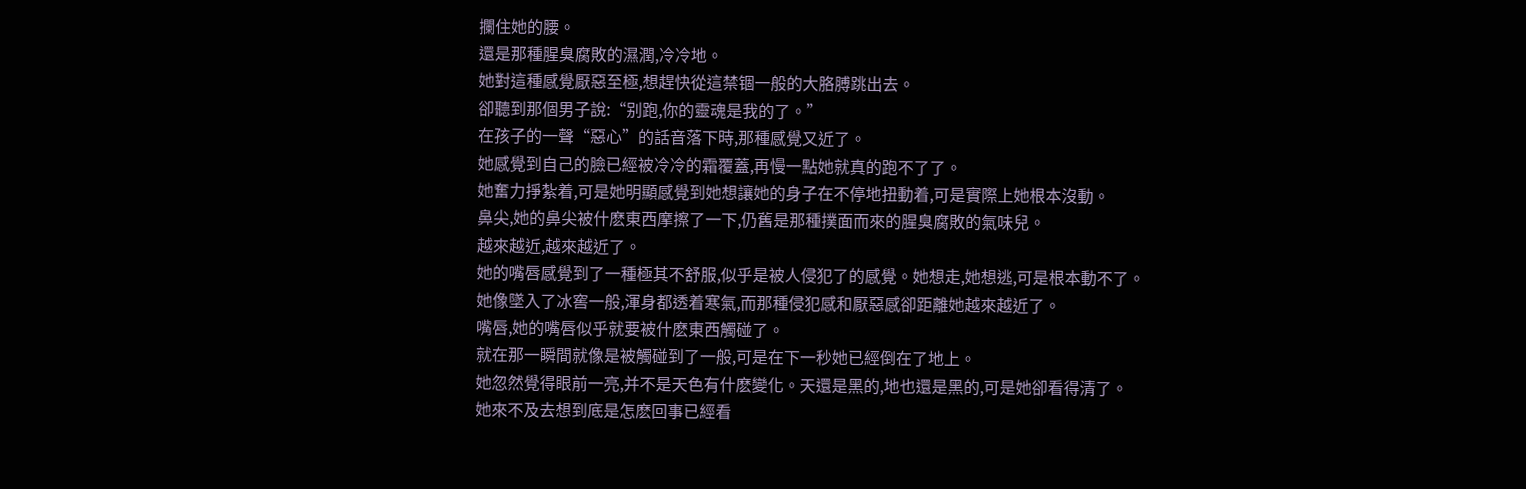攔住她的腰。
還是那種腥臭腐敗的濕潤,冷冷地。
她對這種感覺厭惡至極,想趕快從這禁锢一般的大胳膊跳出去。
卻聽到那個男子說:“别跑,你的靈魂是我的了。”
在孩子的一聲“惡心”的話音落下時,那種感覺又近了。
她感覺到自己的臉已經被冷冷的霜覆蓋,再慢一點她就真的跑不了了。
她奮力掙紮着,可是她明顯感覺到她想讓她的身子在不停地扭動着,可是實際上她根本沒動。
鼻尖,她的鼻尖被什麽東西摩擦了一下,仍舊是那種撲面而來的腥臭腐敗的氣味兒。
越來越近,越來越近了。
她的嘴唇感覺到了一種極其不舒服,似乎是被人侵犯了的感覺。她想走,她想逃,可是根本動不了。
她像墜入了冰窖一般,渾身都透着寒氣,而那種侵犯感和厭惡感卻距離她越來越近了。
嘴唇,她的嘴唇似乎就要被什麽東西觸碰了。
就在那一瞬間就像是被觸碰到了一般,可是在下一秒她已經倒在了地上。
她忽然覺得眼前一亮,并不是天色有什麽變化。天還是黑的,地也還是黑的,可是她卻看得清了。
她來不及去想到底是怎麽回事已經看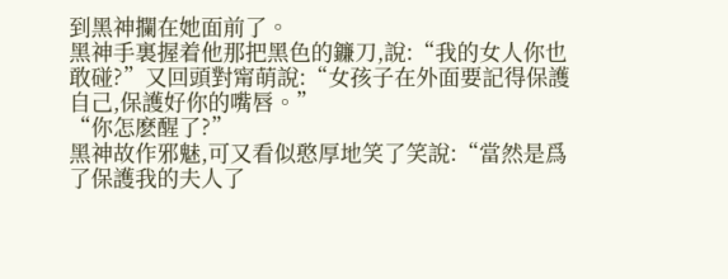到黑神攔在她面前了。
黑神手裏握着他那把黑色的鐮刀,說:“我的女人你也敢碰?”又回頭對甯萌說:“女孩子在外面要記得保護自己,保護好你的嘴唇。”
“你怎麽醒了?”
黑神故作邪魅,可又看似憨厚地笑了笑說:“當然是爲了保護我的夫人了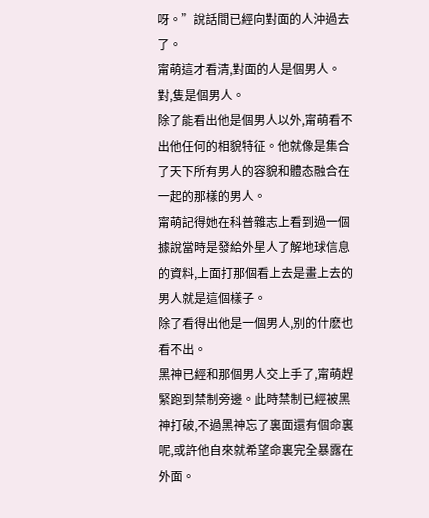呀。”說話間已經向對面的人沖過去了。
甯萌這才看清,對面的人是個男人。
對,隻是個男人。
除了能看出他是個男人以外,甯萌看不出他任何的相貌特征。他就像是集合了天下所有男人的容貌和體态融合在一起的那樣的男人。
甯萌記得她在科普雜志上看到過一個據說當時是發給外星人了解地球信息的資料,上面打那個看上去是畫上去的男人就是這個樣子。
除了看得出他是一個男人,别的什麽也看不出。
黑神已經和那個男人交上手了,甯萌趕緊跑到禁制旁邊。此時禁制已經被黑神打破,不過黑神忘了裏面還有個命裏呢,或許他自來就希望命裏完全暴露在外面。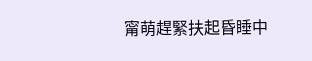甯萌趕緊扶起昏睡中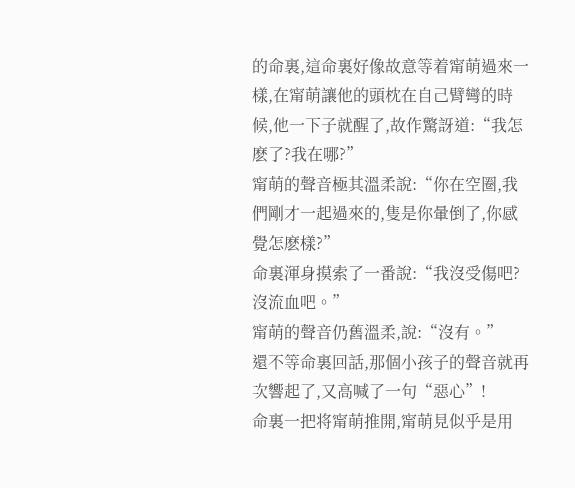的命裏,這命裏好像故意等着甯萌過來一樣,在甯萌讓他的頭枕在自己臂彎的時候,他一下子就醒了,故作驚訝道:“我怎麽了?我在哪?”
甯萌的聲音極其溫柔說:“你在空圈,我們剛才一起過來的,隻是你暈倒了,你感覺怎麽樣?”
命裏渾身摸索了一番說:“我沒受傷吧?沒流血吧。”
甯萌的聲音仍舊溫柔,說:“沒有。”
還不等命裏回話,那個小孩子的聲音就再次響起了,又高喊了一句“惡心”!
命裏一把将甯萌推開,甯萌見似乎是用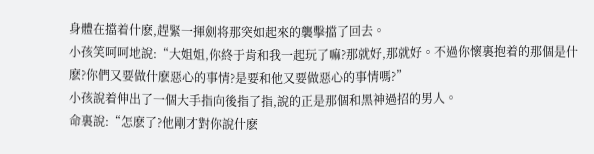身體在擋着什麽,趕緊一揮劍将那突如起來的襲擊擋了回去。
小孩笑呵呵地說:“大姐姐,你終于肯和我一起玩了嘛?那就好,那就好。不過你懷裏抱着的那個是什麽?你們又要做什麽惡心的事情?是要和他又要做惡心的事情嗎?”
小孩說着伸出了一個大手指向後指了指,說的正是那個和黑神過招的男人。
命裏說:“怎麽了?他剛才對你說什麽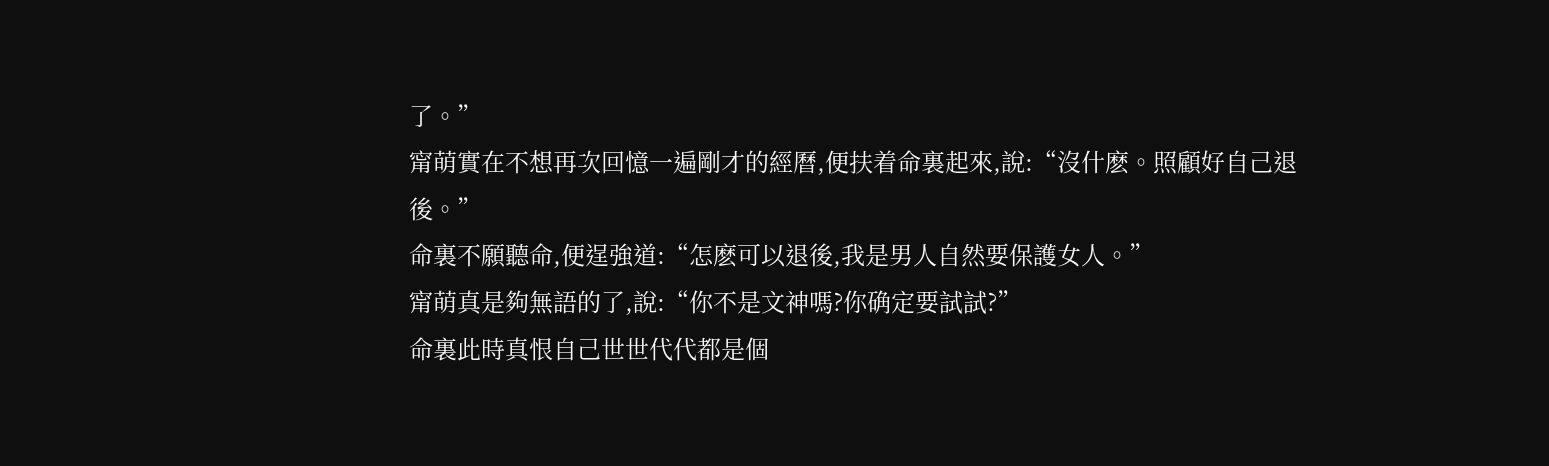了。”
甯萌實在不想再次回憶一遍剛才的經曆,便扶着命裏起來,說:“沒什麽。照顧好自己退後。”
命裏不願聽命,便逞強道:“怎麽可以退後,我是男人自然要保護女人。”
甯萌真是夠無語的了,說:“你不是文神嗎?你确定要試試?”
命裏此時真恨自己世世代代都是個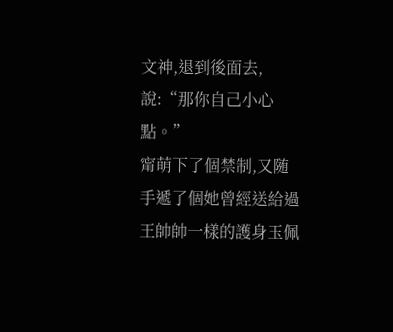文神,退到後面去,說:“那你自己小心點。”
甯萌下了個禁制,又随手遞了個她曾經送給過王帥帥一樣的護身玉佩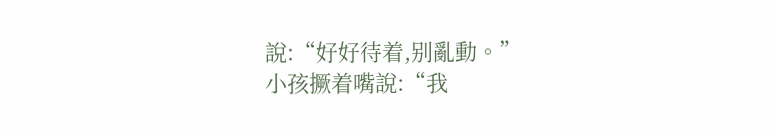說:“好好待着,别亂動。”
小孩撅着嘴說:“我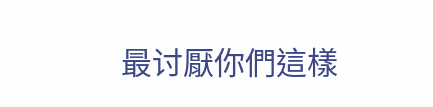最讨厭你們這樣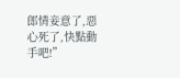郎情妾意了,惡心死了,快點動手吧!”